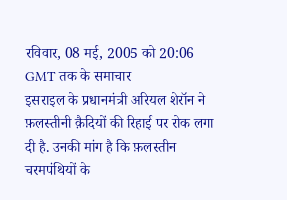रविवार, 08 मई, 2005 को 20:06 GMT तक के समाचार
इसराइल के प्रधानमंत्री अरियल शेरॉन ने फ़लस्तीनी क़ैदियों की रिहाई पर रोक लगा दी है. उनकी मांग है कि फ़लस्तीन चरमपंथियों के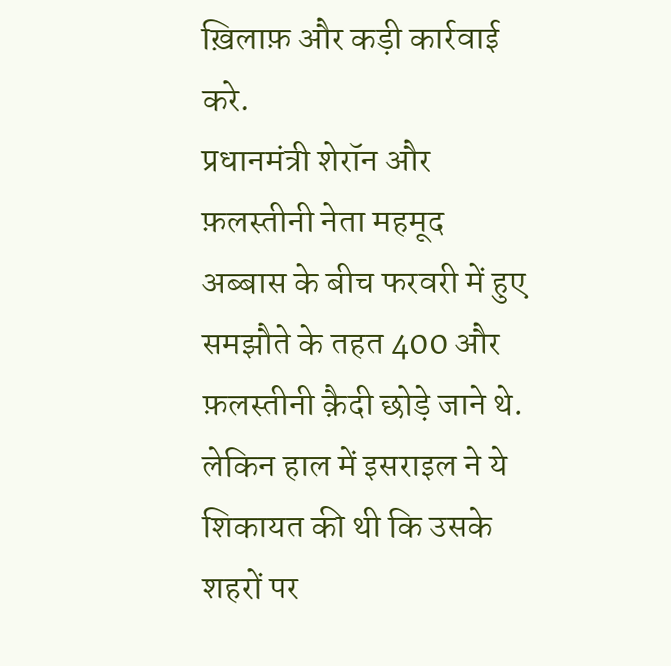ख़िलाफ़ और कड़ी कार्रवाई करे.
प्रधानमंत्री शेरॉन और फ़लस्तीनी नेता महमूद अब्बास के बीच फरवरी में हुए समझौते के तहत 400 और फ़लस्तीनी क़ैदी छोड़े जाने थे.
लेकिन हाल में इसराइल ने ये शिकायत की थी कि उसके शहरों पर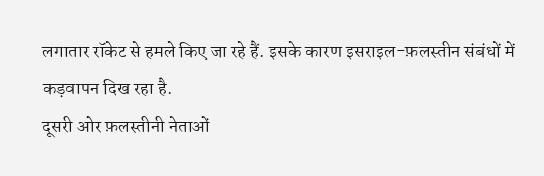लगातार रॉकेट से हमले किए जा रहे हैं. इसके कारण इसराइल-फ़लस्तीन संबंधों में कड़वापन दिख रहा है.
दूसरी ओर फ़लस्तीनी नेताओं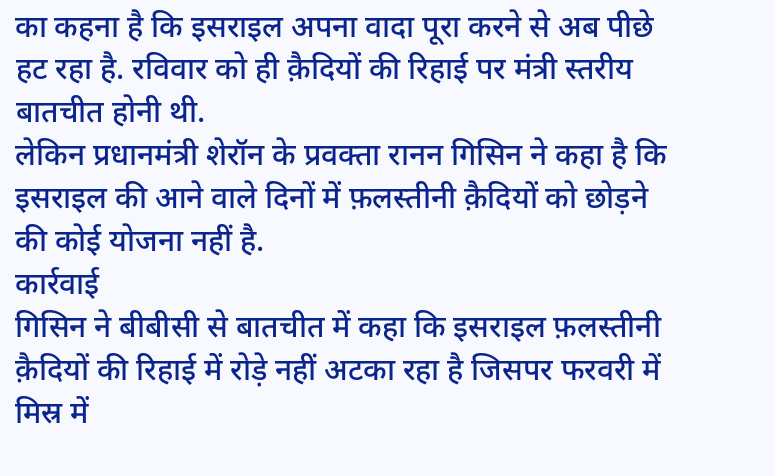का कहना है कि इसराइल अपना वादा पूरा करने से अब पीछे हट रहा है. रविवार को ही क़ैदियों की रिहाई पर मंत्री स्तरीय बातचीत होनी थी.
लेकिन प्रधानमंत्री शेरॉन के प्रवक्ता रानन गिसिन ने कहा है कि इसराइल की आने वाले दिनों में फ़लस्तीनी क़ैदियों को छोड़ने की कोई योजना नहीं है.
कार्रवाई
गिसिन ने बीबीसी से बातचीत में कहा कि इसराइल फ़लस्तीनी क़ैदियों की रिहाई में रोड़े नहीं अटका रहा है जिसपर फरवरी में मिस्र में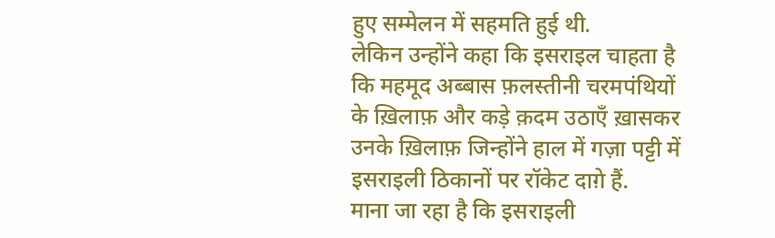हुए सम्मेलन में सहमति हुई थी.
लेकिन उन्होंने कहा कि इसराइल चाहता है कि महमूद अब्बास फ़लस्तीनी चरमपंथियों के ख़िलाफ़ और कड़े क़दम उठाएँ ख़ासकर उनके ख़िलाफ़ जिन्होंने हाल में गज़ा पट्टी में इसराइली ठिकानों पर रॉकेट दाग़े हैं.
माना जा रहा है कि इसराइली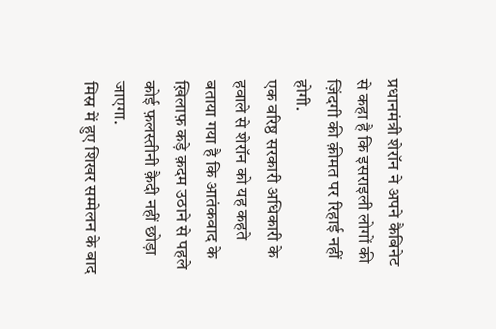प्रधानमंत्री शेरॉन ने अपने कैबिनेट से कहा है कि इसराइली लोगों की ज़िंदगी की क़ीमत पर रिहाई नहीं होगी.
एक वरिष्ठ सरकारी अधिकारी के हवाले से शेरॉन को यह कहते बताया गया है कि आतंकवाद के ख़िलाफ़ कड़े क़दम उठाने से पहले कोई फ़लस्तीनी क़ैदी नहीं छोड़ा जाएगा.
मिस्र में हुए शिखर सम्मेलन के बाद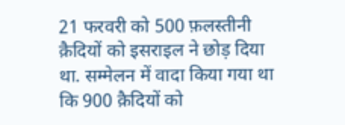21 फरवरी को 500 फ़लस्तीनी क़ैदियों को इसराइल ने छोड़ दिया था. सम्मेलन में वादा किया गया था कि 900 क़ैदियों को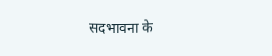सदभावना के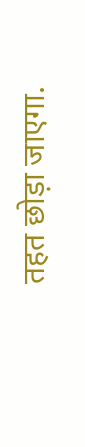तहत छोड़ा जाएगा.